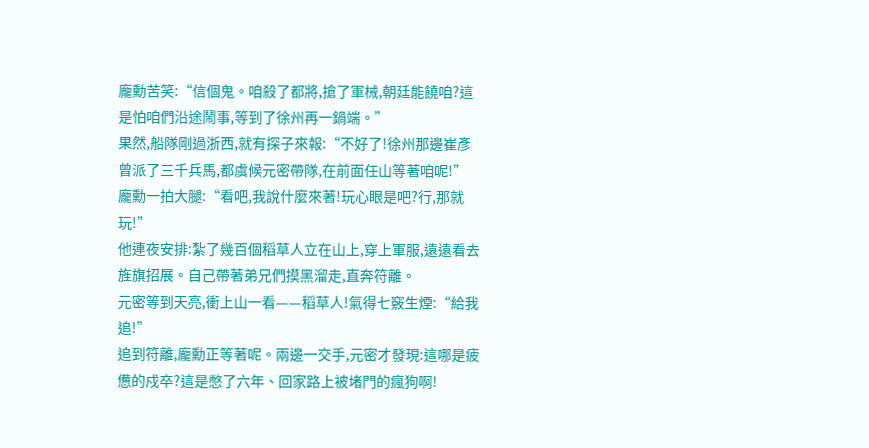龐勳苦笑:“信個鬼。咱殺了都將,搶了軍械,朝廷能饒咱?這是怕咱們沿途鬧事,等到了徐州再一鍋端。”
果然,船隊剛過浙西,就有探子來報:“不好了!徐州那邊崔彥曾派了三千兵馬,都虞候元密帶隊,在前面任山等著咱呢!”
龐勳一拍大腿:“看吧,我說什麼來著!玩心眼是吧?行,那就玩!”
他連夜安排:紮了幾百個稻草人立在山上,穿上軍服,遠遠看去旌旗招展。自己帶著弟兄們摸黑溜走,直奔符離。
元密等到天亮,衝上山一看——稻草人!氣得七竅生煙:“給我追!”
追到符離,龐勳正等著呢。兩邊一交手,元密才發現:這哪是疲憊的戍卒?這是憋了六年、回家路上被堵門的瘋狗啊!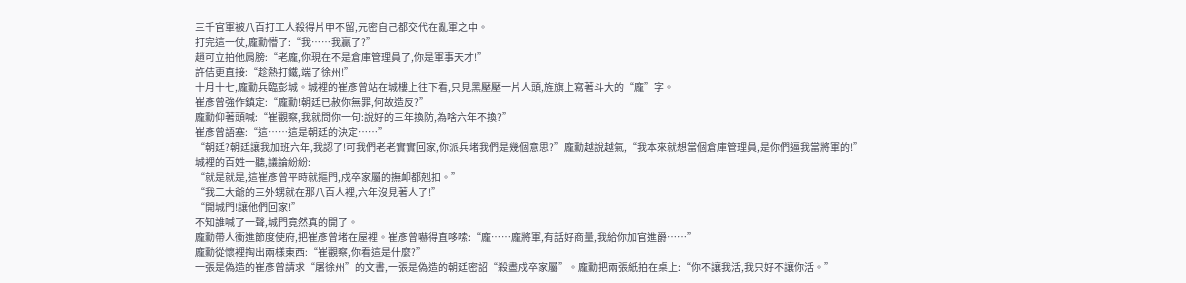三千官軍被八百打工人殺得片甲不留,元密自己都交代在亂軍之中。
打完這一仗,龐勳懵了:“我……我贏了?”
趙可立拍他肩膀:“老龐,你現在不是倉庫管理員了,你是軍事天才!”
許佶更直接:“趁熱打鐵,端了徐州!”
十月十七,龐勳兵臨彭城。城裡的崔彥曾站在城樓上往下看,只見黑壓壓一片人頭,旌旗上寫著斗大的“龐”字。
崔彥曾強作鎮定:“龐勳!朝廷已赦你無罪,何故造反?”
龐勳仰著頭喊:“崔觀察,我就問你一句:說好的三年換防,為啥六年不換?”
崔彥曾語塞:“這……這是朝廷的決定……”
“朝廷?朝廷讓我加班六年,我認了!可我們老老實實回家,你派兵堵我們是幾個意思?”龐勳越說越氣,“我本來就想當個倉庫管理員,是你們逼我當將軍的!”
城裡的百姓一聽,議論紛紛:
“就是就是,這崔彥曾平時就摳門,戍卒家屬的撫卹都剋扣。”
“我二大爺的三外甥就在那八百人裡,六年沒見著人了!”
“開城門!讓他們回家!”
不知誰喊了一聲,城門竟然真的開了。
龐勳帶人衝進節度使府,把崔彥曾堵在屋裡。崔彥曾嚇得直哆嗦:“龐……龐將軍,有話好商量,我給你加官進爵……”
龐勳從懷裡掏出兩樣東西:“崔觀察,你看這是什麼?”
一張是偽造的崔彥曾請求“屠徐州”的文書,一張是偽造的朝廷密詔“殺盡戍卒家屬”。龐勳把兩張紙拍在桌上:“你不讓我活,我只好不讓你活。”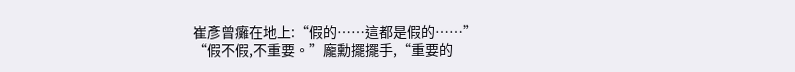崔彥曾癱在地上:“假的……這都是假的……”
“假不假,不重要。”龐勳擺擺手,“重要的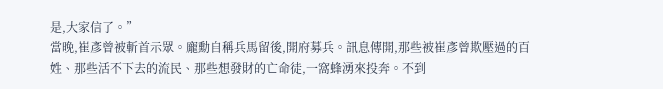是,大家信了。”
當晚,崔彥曾被斬首示眾。龐勳自稱兵馬留後,開府募兵。訊息傳開,那些被崔彥曾欺壓過的百姓、那些活不下去的流民、那些想發財的亡命徒,一窩蜂湧來投奔。不到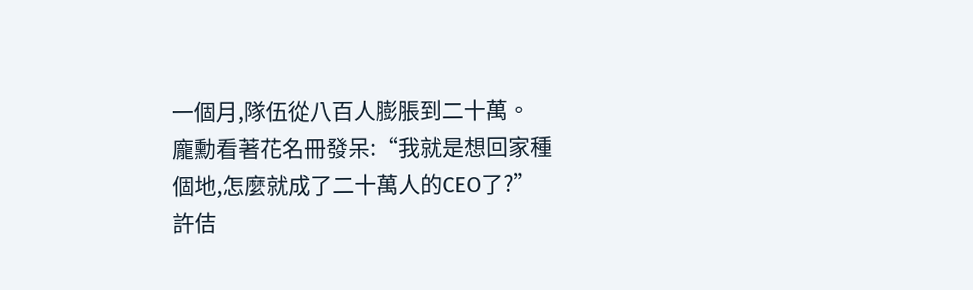一個月,隊伍從八百人膨脹到二十萬。
龐勳看著花名冊發呆:“我就是想回家種個地,怎麼就成了二十萬人的CEO了?”
許佶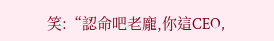笑:“認命吧老龐,你這CEO,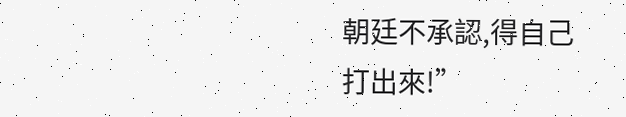朝廷不承認,得自己打出來!”